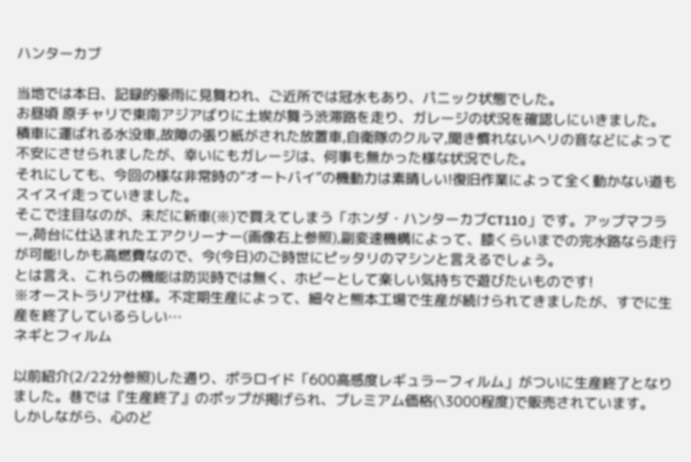ハンターカブ

当地では本日、記録的豪雨に見舞われ、ご近所では冠水もあり、パニック状態でした。
お昼頃 原チャリで東南アジアばりに土埃が舞う渋滞路を走り、ガレージの状況を確認しにいきました。
積車に運ばれる水没車,故障の張り紙がされた放置車,自衛隊のクルマ,聞き慣れないヘリの音などによって不安にさせられましたが、幸いにもガレージは、何事も無かった様な状況でした。
それにしても、今回の様な非常時の“オートバイ”の機動力は素晴しい!復旧作業によって全く動かない道もスイスイ走っていきました。
そこで注目なのが、未だに新車(※)で買えてしまう「ホンダ・ハンターカブCT110」です。アップマフラー,荷台に仕込まれたエアクリーナー(画像右上参照),副変速機構によって、膝くらいまでの完水路なら走行が可能!しかも高燃費なので、今(今日)のご時世にピッタリのマシンと言えるでしょう。
とは言え、これらの機能は防災時では無く、ホビーとして楽しい気持ちで遊びたいものです!
※オーストラリア仕様。不定期生産によって、細々と熊本工場で生産が続けられてきましたが、すでに生産を終了しているらしい…
ネギとフィルム

以前紹介(2/22分参照)した通り、ポラロイド「600高感度レギュラーフィルム」がついに生産終了となりました。巷では『生産終了』のポップが掲げられ、プレミアム価格(\3000程度)で販売されています。
しかしながら、心のど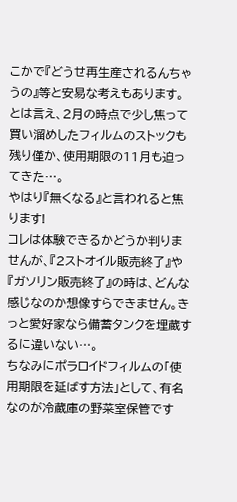こかで『どうせ再生産されるんちゃうの』等と安易な考えもあります。とは言え、2月の時点で少し焦って買い溜めしたフィルムのストックも残り僅か、使用期限の11月も迫ってきた…。
やはり『無くなる』と言われると焦ります!
コレは体験できるかどうか判りませんが、『2ストオイル販売終了』や『ガソリン販売終了』の時は、どんな感じなのか想像すらできません。きっと愛好家なら備蓄タンクを埋蔵するに違いない…。
ちなみにポラロイドフィルムの「使用期限を延ばす方法」として、有名なのが冷蔵庫の野菜室保管です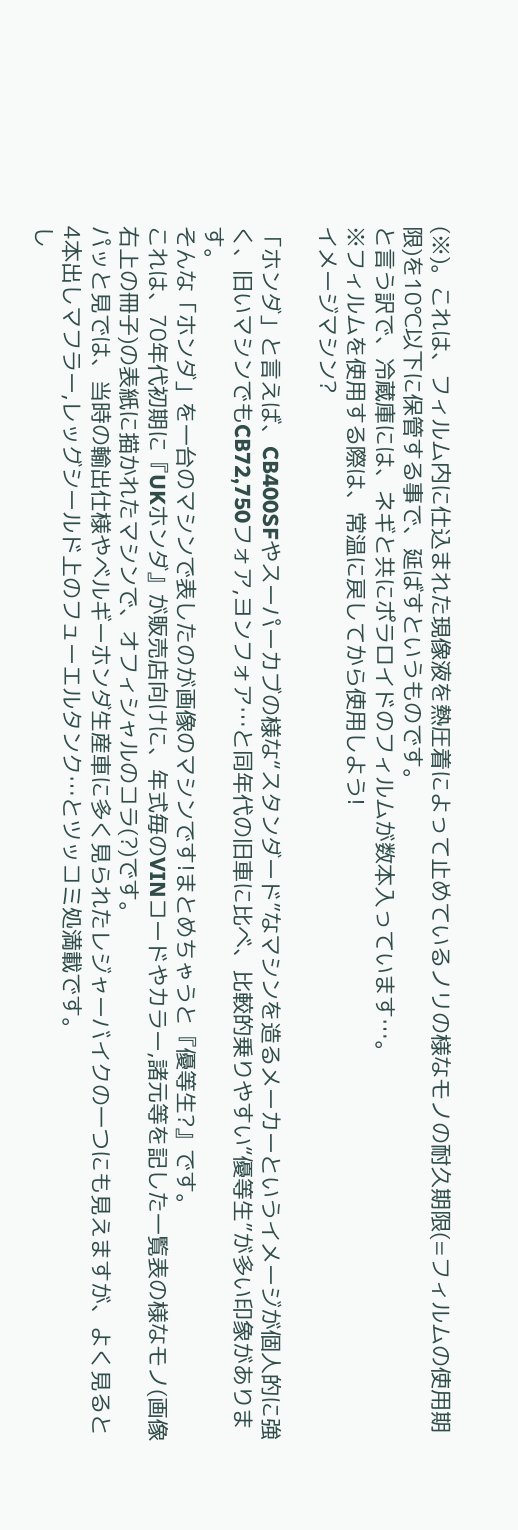(※)。これは、フィルム内に仕込まれた現像液を熱圧着によって止めているノリの様なモノの耐久期限(=フィルムの使用期限)を10℃以下に保管する事で、延ばすというものです。
と言う訳で、冷蔵庫には、ネギと共にポラロイドのフィルムが数本入っています…。
※フィルムを使用する際は、常温に戻してから使用しよう!
イメージマシン?

「ホンダ」と言えば、CB400SFやスーパーカブの様な“スタンダード”なマシンを造るメーカーというイメージが個人的に強く、旧いマシンでもCB72,750フォア,ヨンフォア…と同年代の旧車に比べ、比較的乗りやすい“優等生”が多い印象があります。
そんな「ホンダ」を一台のマシンで表したのが画像のマシンです!まとめちゃうと『優等生?』です。
これは、70年代初期に『UKホンダ』が販売店向けに、年式毎のVINコードやカラー,諸元等を記した一覧表の様なモノ(画像右上の冊子)の表紙に描かれたマシンで、オフィシャルのコラ(?)です。
パッと見では、当時の輸出仕様やベルギーホンダ生産車に多く見られたレジャーバイクの一つにも見えますが、よく見ると4本出しマフラー,レッグシールド上のフューエルタンク…とツッコミ処満載です。
し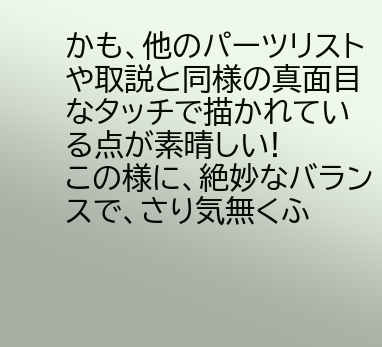かも、他のパーツリストや取説と同様の真面目なタッチで描かれている点が素晴しい!
この様に、絶妙なバランスで、さり気無くふ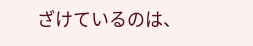ざけているのは、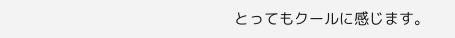とってもクールに感じます。